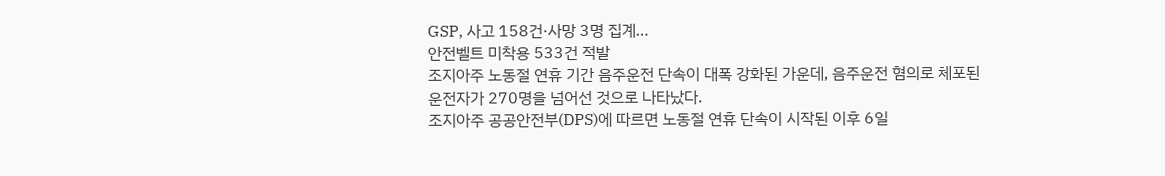GSP, 사고 158건·사망 3명 집계…
안전벨트 미착용 533건 적발
조지아주 노동절 연휴 기간 음주운전 단속이 대폭 강화된 가운데, 음주운전 혐의로 체포된 운전자가 270명을 넘어선 것으로 나타났다.
조지아주 공공안전부(DPS)에 따르면 노동절 연휴 단속이 시작된 이후 6일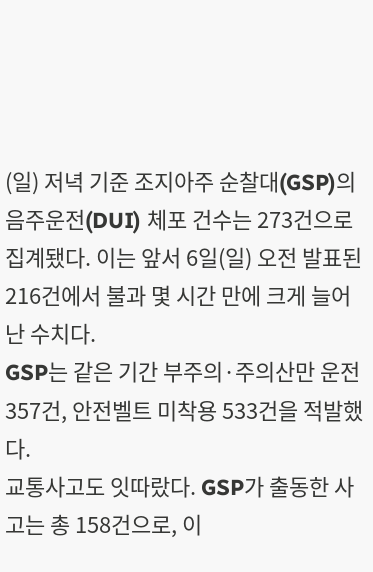(일) 저녁 기준 조지아주 순찰대(GSP)의 음주운전(DUI) 체포 건수는 273건으로 집계됐다. 이는 앞서 6일(일) 오전 발표된 216건에서 불과 몇 시간 만에 크게 늘어난 수치다.
GSP는 같은 기간 부주의·주의산만 운전 357건, 안전벨트 미착용 533건을 적발했다.
교통사고도 잇따랐다. GSP가 출동한 사고는 총 158건으로, 이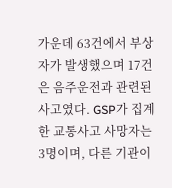가운데 63건에서 부상자가 발생했으며 17건은 음주운전과 관련된 사고였다. GSP가 집계한 교통사고 사망자는 3명이며, 다른 기관이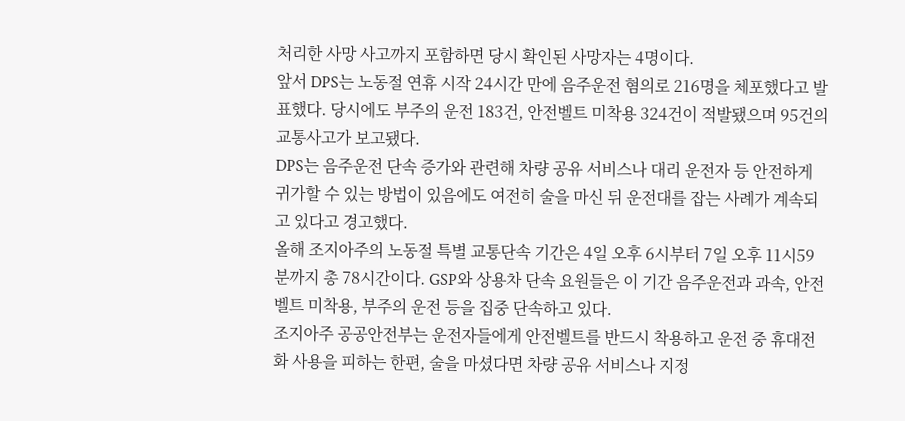처리한 사망 사고까지 포함하면 당시 확인된 사망자는 4명이다.
앞서 DPS는 노동절 연휴 시작 24시간 만에 음주운전 혐의로 216명을 체포했다고 발표했다. 당시에도 부주의 운전 183건, 안전벨트 미착용 324건이 적발됐으며 95건의 교통사고가 보고됐다.
DPS는 음주운전 단속 증가와 관련해 차량 공유 서비스나 대리 운전자 등 안전하게 귀가할 수 있는 방법이 있음에도 여전히 술을 마신 뒤 운전대를 잡는 사례가 계속되고 있다고 경고했다.
올해 조지아주의 노동절 특별 교통단속 기간은 4일 오후 6시부터 7일 오후 11시59분까지 총 78시간이다. GSP와 상용차 단속 요원들은 이 기간 음주운전과 과속, 안전벨트 미착용, 부주의 운전 등을 집중 단속하고 있다.
조지아주 공공안전부는 운전자들에게 안전벨트를 반드시 착용하고 운전 중 휴대전화 사용을 피하는 한편, 술을 마셨다면 차량 공유 서비스나 지정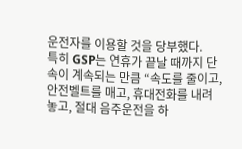운전자를 이용할 것을 당부했다.
특히 GSP는 연휴가 끝날 때까지 단속이 계속되는 만큼 “속도를 줄이고, 안전벨트를 매고, 휴대전화를 내려놓고, 절대 음주운전을 하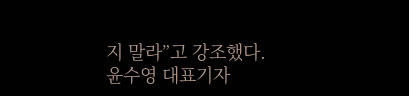지 말라”고 강조했다.
윤수영 대표기자